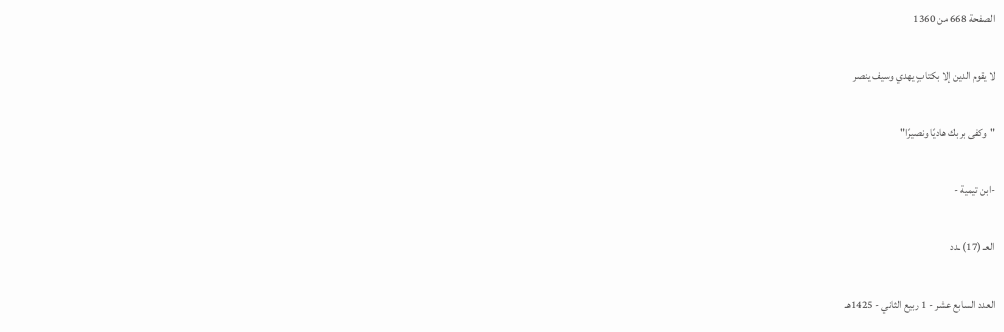الصفحة 668 من 1360

لا يقوم الدين إلا بكتابٍ يهدي وسيف ينصر

"وكفى بربك هاديًا ونصيرًا"

-ابن تيمية -

العـ (17) ـدد

العدد السابع عشر - 1 ربيع الثاني - 1425هـ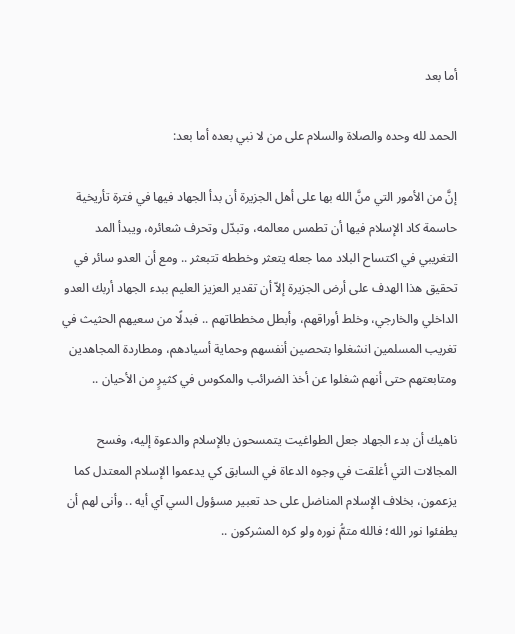أما بعد

الحمد لله وحده والصلاة والسلام على من لا نبي بعده أما بعد:

إنَّ من الأمور التي منَّ الله بها على أهل الجزيرة أن بدأ الجهاد فيها في فترة تأريخية حاسمة كاد الإسلام فيها أن تطمس معالمه، وتبدّل وتحرف شعائره، ويبدأ المد التغريبي في اكتساح البلاد مما جعله يتعثر وخططه تتبعثر .. ومع أن العدو سائر في تحقيق هذا الهدف على أرض الجزيرة إلاّ أن تقدير العزيز العليم ببدء الجهاد أربك العدو الداخلي والخارجي، وخلط أوراقهم، وأبطل مخططاتهم .. فبدلًا من سعيهم الحثيث في تغريب المسلمين انشغلوا بتحصين أنفسهم وحماية أسيادهم، ومطاردة المجاهدين ومتابعتهم حتى أنهم شغلوا عن أخذ الضرائب والمكوس في كثيرٍ من الأحيان ..

ناهيك أن بدء الجهاد جعل الطواغيت يتمسحون بالإسلام والدعوة إليه، وفسح المجالات التي أغلقت في وجوه الدعاة في السابق كي يدعموا الإسلام المعتدل كما يزعمون، بخلاف الإسلام المناضل على حد تعبير مسؤول السي آي أيه .. وأنى لهم أن يطفئوا نور الله؛ فالله متمُّ نوره ولو كره المشركون ..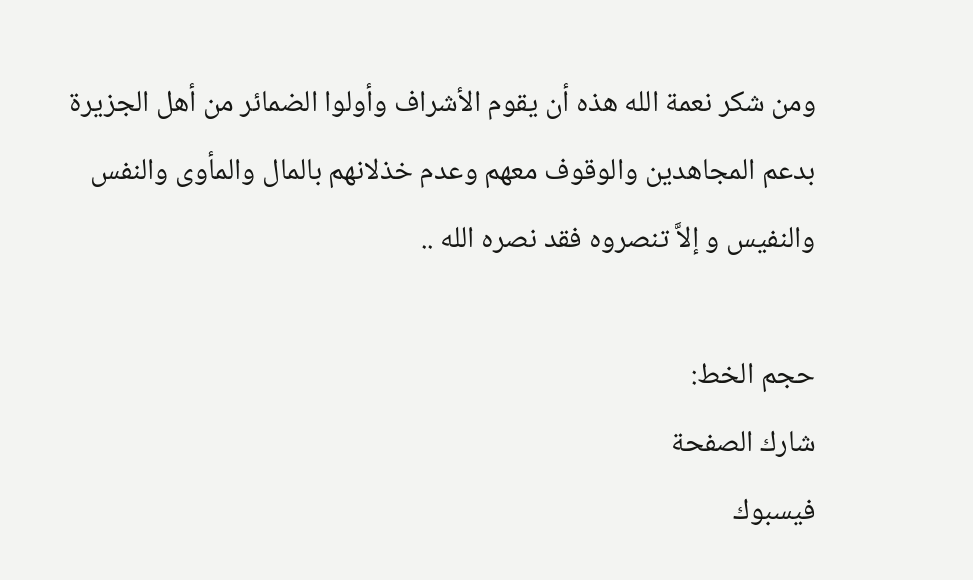ومن شكر نعمة الله هذه أن يقوم الأشراف وأولوا الضمائر من أهل الجزيرة بدعم المجاهدين والوقوف معهم وعدم خذلانهم بالمال والمأوى والنفس والنفيس و إلاَّ تنصروه فقد نصره الله ..

حجم الخط:
شارك الصفحة
فيسبوك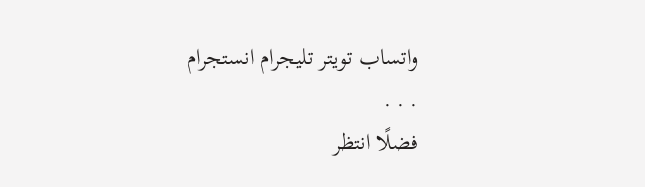واتساب تويتر تليجرام انستجرام
. . .
فضلًا انتظر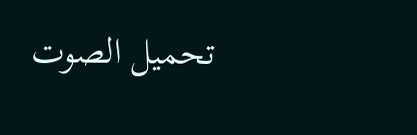تحميل الصوت